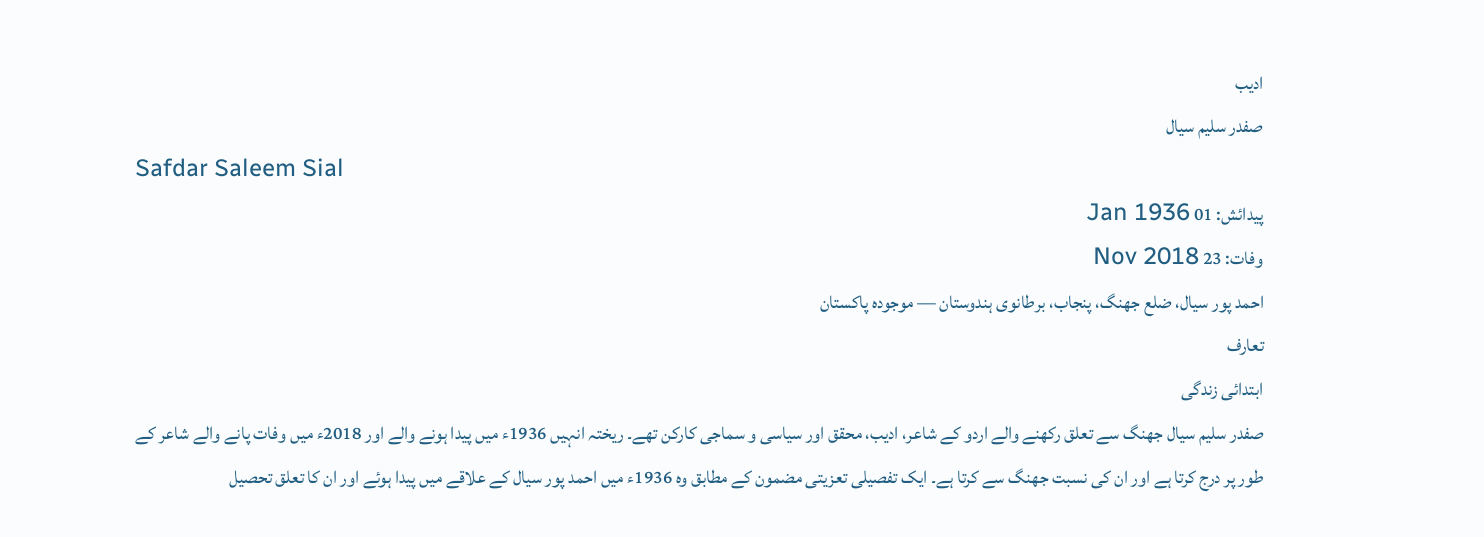ادیب
صفدر سلیم سیال
Safdar Saleem Sial
پیدائش: 01 Jan 1936
وفات: 23 Nov 2018
احمد پور سیال، ضلع جھنگ، پنجاب، برطانوی ہندوستان — موجودہ پاکستان
تعارف
ابتدائی زندگی
صفدر سلیم سیال جھنگ سے تعلق رکھنے والے اردو کے شاعر، ادیب، محقق اور سیاسی و سماجی کارکن تھے۔ ریختہ انہیں 1936ء میں پیدا ہونے والے اور 2018ء میں وفات پانے والے شاعر کے طور پر درج کرتا ہے اور ان کی نسبت جھنگ سے کرتا ہے۔ ایک تفصیلی تعزیتی مضمون کے مطابق وہ 1936ء میں احمد پور سیال کے علاقے میں پیدا ہوئے اور ان کا تعلق تحصیل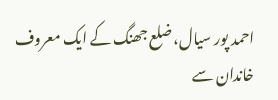احمد پور سیال، ضلع جھنگ کے ایک معروف خاندان سے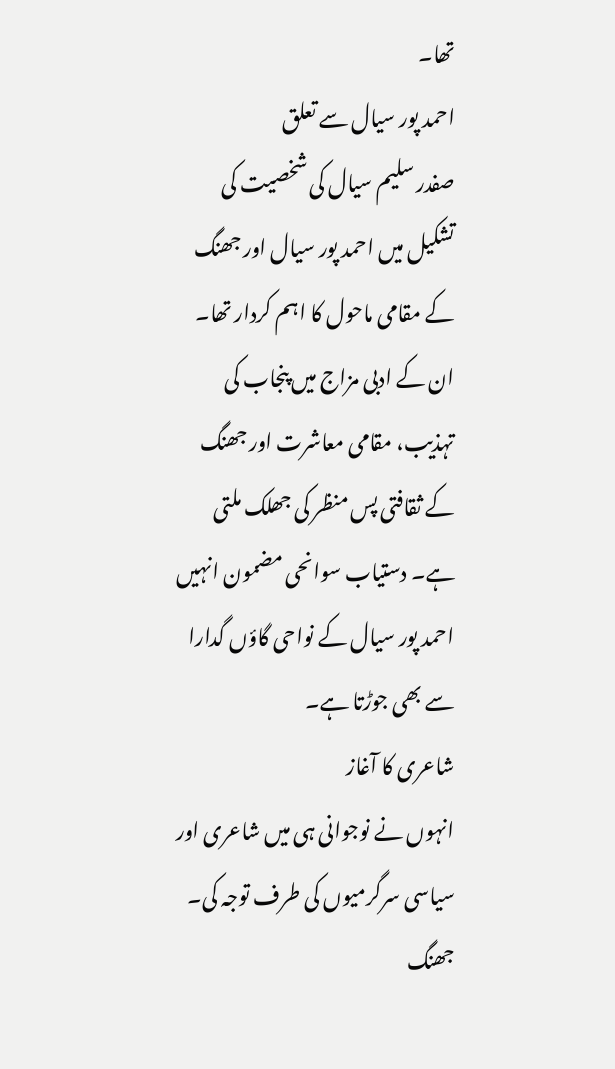تھا۔
احمد پور سیال سے تعلق
صفدر سلیم سیال کی شخصیت کی تشکیل میں احمد پور سیال اور جھنگ کے مقامی ماحول کا اہم کردار تھا۔ ان کے ادبی مزاج میں پنجاب کی تہذیب، مقامی معاشرت اور جھنگ کے ثقافتی پس منظر کی جھلک ملتی ہے۔ دستیاب سوانحی مضمون انہیں احمد پور سیال کے نواحی گاؤں گدارا سے بھی جوڑتا ہے۔
شاعری کا آغاز
انہوں نے نوجوانی ہی میں شاعری اور سیاسی سرگرمیوں کی طرف توجہ کی۔ جھنگ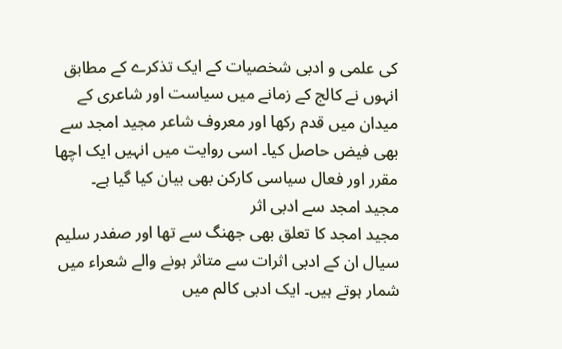کی علمی و ادبی شخصیات کے ایک تذکرے کے مطابق انہوں نے کالج کے زمانے میں سیاست اور شاعری کے میدان میں قدم رکھا اور معروف شاعر مجید امجد سے بھی فیض حاصل کیا۔ اسی روایت میں انہیں ایک اچھا مقرر اور فعال سیاسی کارکن بھی بیان کیا گیا ہے۔
مجید امجد سے ادبی اثر
مجید امجد کا تعلق بھی جھنگ سے تھا اور صفدر سلیم سیال ان کے ادبی اثرات سے متاثر ہونے والے شعراء میں شمار ہوتے ہیں۔ ایک ادبی کالم میں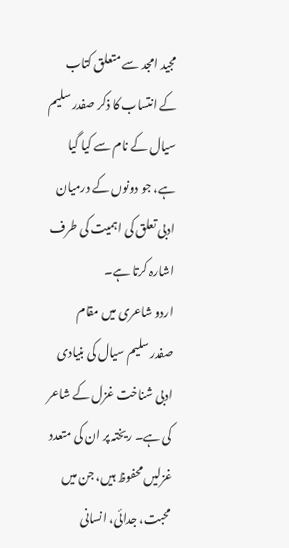مجید امجد سے متعلق کتاب کے انتساب کا ذکر صفدر سلیم سیال کے نام سے کیا گیا ہے، جو دونوں کے درمیان ادبی تعلق کی اہمیت کی طرف اشارہ کرتا ہے۔
اردو شاعری میں مقام
صفدر سلیم سیال کی بنیادی ادبی شناخت غزل کے شاعر کی ہے۔ ریختہ پر ان کی متعدد غزلیں محفوظ ہیں، جن میں محبت، جدائی، انسانی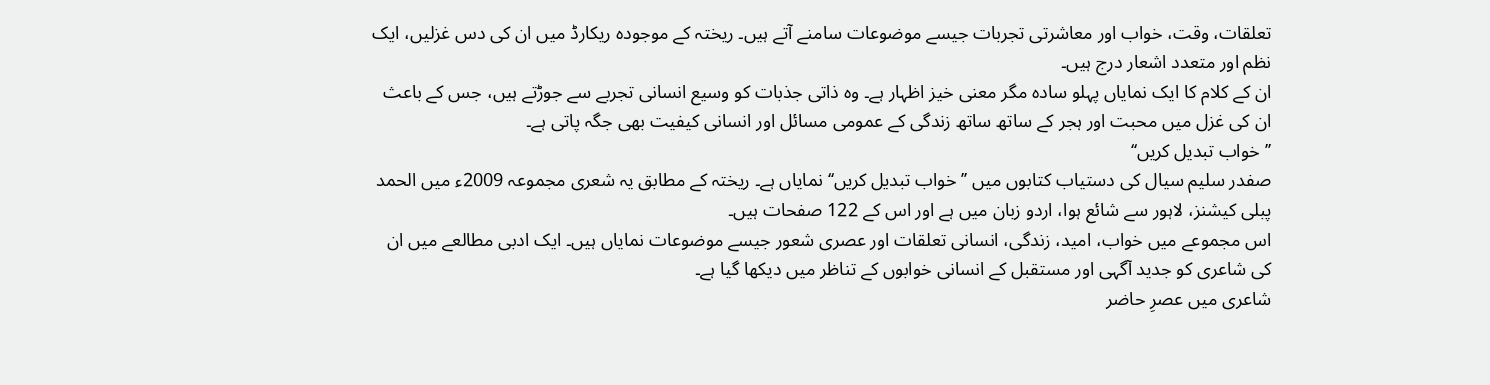تعلقات، وقت، خواب اور معاشرتی تجربات جیسے موضوعات سامنے آتے ہیں۔ ریختہ کے موجودہ ریکارڈ میں ان کی دس غزلیں، ایک نظم اور متعدد اشعار درج ہیں۔
ان کے کلام کا ایک نمایاں پہلو سادہ مگر معنی خیز اظہار ہے۔ وہ ذاتی جذبات کو وسیع انسانی تجربے سے جوڑتے ہیں، جس کے باعث ان کی غزل میں محبت اور ہجر کے ساتھ ساتھ زندگی کے عمومی مسائل اور انسانی کیفیت بھی جگہ پاتی ہے۔
’’خواب تبدیل کریں‘‘
صفدر سلیم سیال کی دستیاب کتابوں میں ’’خواب تبدیل کریں‘‘ نمایاں ہے۔ ریختہ کے مطابق یہ شعری مجموعہ 2009ء میں الحمد پبلی کیشنز، لاہور سے شائع ہوا، اردو زبان میں ہے اور اس کے 122 صفحات ہیں۔
اس مجموعے میں خواب، امید، زندگی، انسانی تعلقات اور عصری شعور جیسے موضوعات نمایاں ہیں۔ ایک ادبی مطالعے میں ان کی شاعری کو جدید آگہی اور مستقبل کے انسانی خوابوں کے تناظر میں دیکھا گیا ہے۔
شاعری میں عصرِ حاضر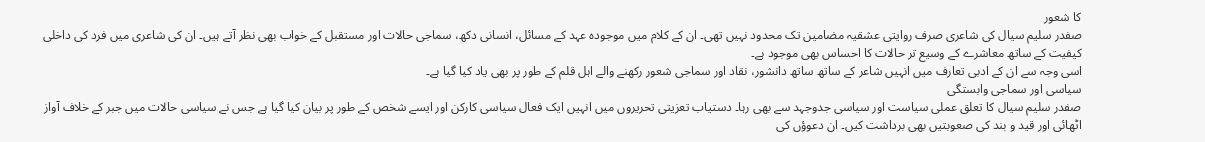کا شعور
صفدر سلیم سیال کی شاعری صرف روایتی عشقیہ مضامین تک محدود نہیں تھی۔ ان کے کلام میں موجودہ عہد کے مسائل، انسانی دکھ، سماجی حالات اور مستقبل کے خواب بھی نظر آتے ہیں۔ ان کی شاعری میں فرد کی داخلی کیفیت کے ساتھ معاشرے کے وسیع تر حالات کا احساس بھی موجود ہے۔
اسی وجہ سے ان کے ادبی تعارف میں انہیں شاعر کے ساتھ ساتھ دانشور، نقاد اور سماجی شعور رکھنے والے اہل قلم کے طور پر بھی یاد کیا گیا ہے۔
سیاسی اور سماجی وابستگی
صفدر سلیم سیال کا تعلق عملی سیاست اور سیاسی جدوجہد سے بھی رہا۔ دستیاب تعزیتی تحریروں میں انہیں ایک فعال سیاسی کارکن اور ایسے شخص کے طور پر بیان کیا گیا ہے جس نے سیاسی حالات میں جبر کے خلاف آواز اٹھائی اور قید و بند کی صعوبتیں بھی برداشت کیں۔ ان دعوؤں کی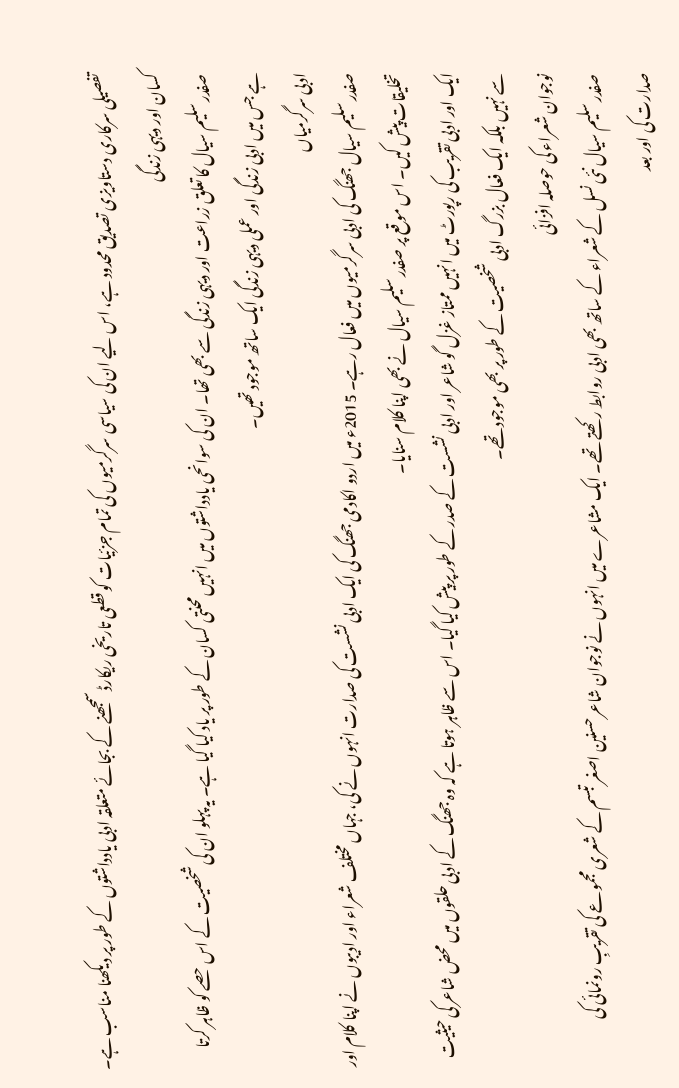تفصیلی سرکاری دستاویزی تصدیق محدود ہے، اس لیے ان کی سیاسی سرگرمیوں کی تمام جزئیات کو قطعی تاریخی ریکارڈ سمجھنے کے بجائے متعلقہ ادبی یادداشتوں کے طور پر دیکھنا مناسب ہے۔
کسان اور دیہی زندگی
صفدر سلیم سیال کا تعلق زراعت اور دیہی زندگی سے بھی تھا۔ ان کی سوانحی یادداشتوں میں انہیں محنتی کسان کے طور پر یاد کیا گیا ہے۔ یہ پہلو ان کی شخصیت کے اس حصے کو ظاہر کرتا ہے جس میں ادبی زندگی اور عملی دیہی زندگی ایک ساتھ موجود تھیں۔
ادبی سرگرمیاں
صفدر سلیم سیال جھنگ کی ادبی سرگرمیوں میں فعال رہے۔ 2015ء میں اردو اکادمی جھنگ کی ایک ادبی نشست کی صدارت انہوں نے کی، جہاں مختلف شعراء اور ادیبوں نے اپنا کلام اور تخلیقات پیش کیں۔ اس موقع پر صفدر سلیم سیال نے بھی اپنا کلام سنایا۔
ایک اور ادبی تقریب کی رپورٹ میں انہیں ممتاز غزل گو شاعر اور ادبی نشست کے صدر کے طور پر پیش کیا گیا۔ اس سے ظاہر ہوتا ہے کہ وہ جھنگ کے ادبی حلقوں میں محض شاعر کی حیثیت سے نہیں بلکہ ایک فعال بزرگ ادبی شخصیت کے طور پر بھی موجود تھے۔
نوجوان شعراء کی حوصلہ افزائی
صفدر سلیم سیال نئی نسل کے شعراء کے ساتھ بھی ادبی روابط رکھتے تھے۔ ایک مشاعرے میں انہوں نے نوجوان شاعر حسنین اصغر تبسم کے شعری مجموعے کی تقریبِ رونمائی کی صدارت کی اور بعد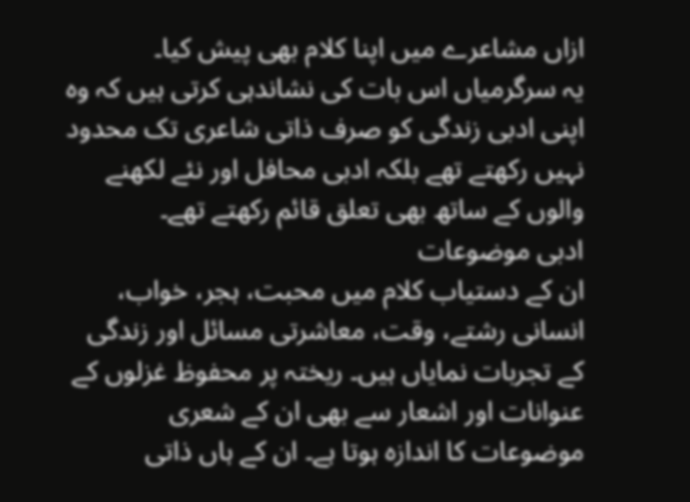ازاں مشاعرے میں اپنا کلام بھی پیش کیا۔
یہ سرگرمیاں اس بات کی نشاندہی کرتی ہیں کہ وہ اپنی ادبی زندگی کو صرف ذاتی شاعری تک محدود نہیں رکھتے تھے بلکہ ادبی محافل اور نئے لکھنے والوں کے ساتھ بھی تعلق قائم رکھتے تھے۔
ادبی موضوعات
ان کے دستیاب کلام میں محبت، ہجر، خواب، انسانی رشتے، وقت، معاشرتی مسائل اور زندگی کے تجربات نمایاں ہیں۔ ریختہ پر محفوظ غزلوں کے عنوانات اور اشعار سے بھی ان کے شعری موضوعات کا اندازہ ہوتا ہے۔ ان کے ہاں ذاتی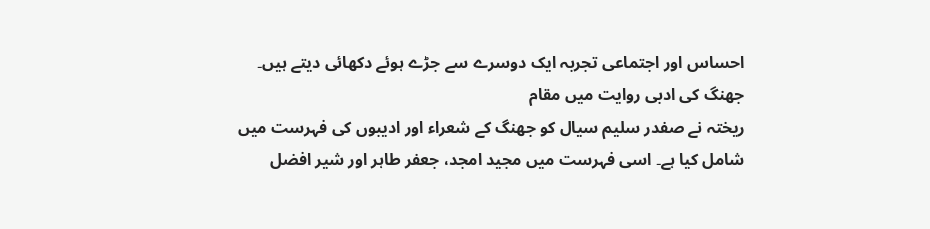احساس اور اجتماعی تجربہ ایک دوسرے سے جڑے ہوئے دکھائی دیتے ہیں۔
جھنگ کی ادبی روایت میں مقام
ریختہ نے صفدر سلیم سیال کو جھنگ کے شعراء اور ادیبوں کی فہرست میں شامل کیا ہے۔ اسی فہرست میں مجید امجد، جعفر طاہر اور شیر افضل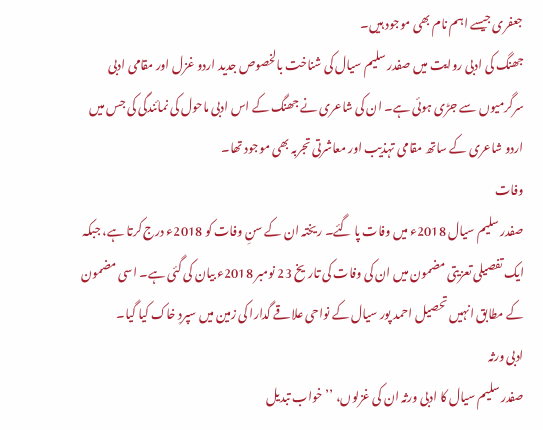جعفری جیسے اہم نام بھی موجود ہیں۔
جھنگ کی ادبی روایت میں صفدر سلیم سیال کی شناخت بالخصوص جدید اردو غزل اور مقامی ادبی سرگرمیوں سے جڑی ہوئی ہے۔ ان کی شاعری نے جھنگ کے اس ادبی ماحول کی نمائندگی کی جس میں اردو شاعری کے ساتھ مقامی تہذیب اور معاشرتی تجربہ بھی موجود تھا۔
وفات
صفدر سلیم سیال 2018ء میں وفات پا گئے۔ ریختہ ان کے سنِ وفات کو 2018ء درج کرتا ہے، جبکہ ایک تفصیلی تعزیتی مضمون میں ان کی وفات کی تاریخ 23 نومبر 2018ء بیان کی گئی ہے۔ اسی مضمون کے مطابق انہیں تحصیل احمد پور سیال کے نواحی علاقے گدارا کی زمین میں سپردِ خاک کیا گیا۔
ادبی ورثہ
صفدر سلیم سیال کا ادبی ورثہ ان کی غزلوں، ’’خواب تبدیل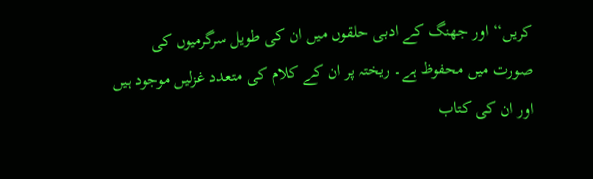کریں‘‘ اور جھنگ کے ادبی حلقوں میں ان کی طویل سرگرمیوں کی صورت میں محفوظ ہے۔ ریختہ پر ان کے کلام کی متعدد غزلیں موجود ہیں اور ان کی کتاب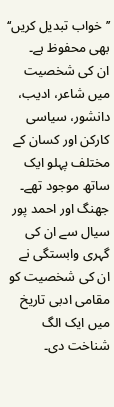’’خواب تبدیل کریں‘‘ بھی محفوظ ہے۔
ان کی شخصیت میں شاعر، ادیب، دانشور، سیاسی کارکن اور کسان کے مختلف پہلو ایک ساتھ موجود تھے۔ جھنگ اور احمد پور سیال سے ان کی گہری وابستگی نے ان کی شخصیت کو مقامی ادبی تاریخ میں ایک الگ شناخت دی۔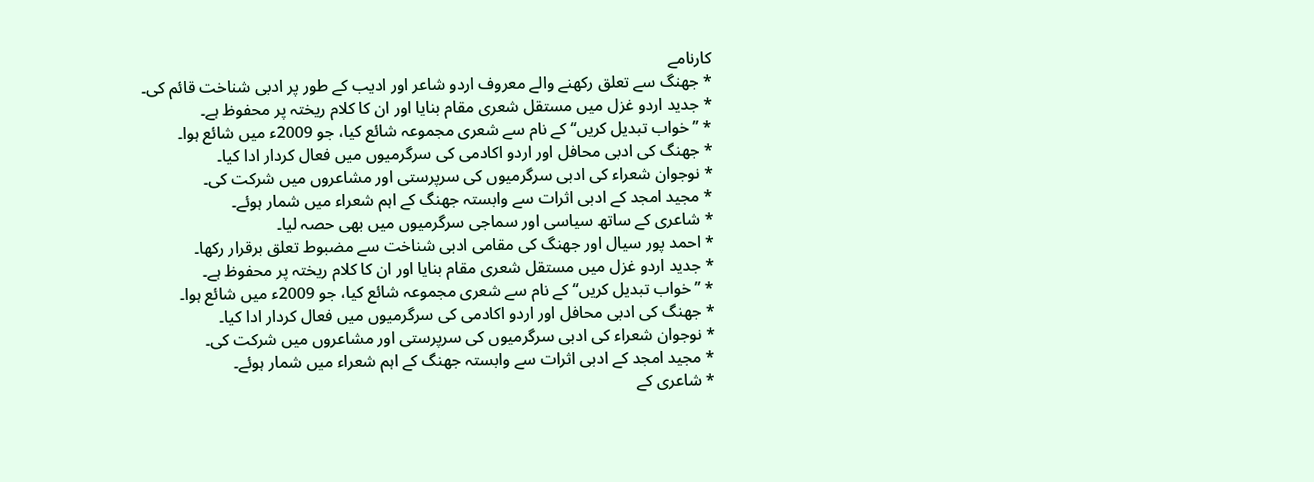کارنامے
* جھنگ سے تعلق رکھنے والے معروف اردو شاعر اور ادیب کے طور پر ادبی شناخت قائم کی۔
* جدید اردو غزل میں مستقل شعری مقام بنایا اور ان کا کلام ریختہ پر محفوظ ہے۔
* ’’خواب تبدیل کریں‘‘ کے نام سے شعری مجموعہ شائع کیا، جو 2009ء میں شائع ہوا۔
* جھنگ کی ادبی محافل اور اردو اکادمی کی سرگرمیوں میں فعال کردار ادا کیا۔
* نوجوان شعراء کی ادبی سرگرمیوں کی سرپرستی اور مشاعروں میں شرکت کی۔
* مجید امجد کے ادبی اثرات سے وابستہ جھنگ کے اہم شعراء میں شمار ہوئے۔
* شاعری کے ساتھ سیاسی اور سماجی سرگرمیوں میں بھی حصہ لیا۔
* احمد پور سیال اور جھنگ کی مقامی ادبی شناخت سے مضبوط تعلق برقرار رکھا۔
* جدید اردو غزل میں مستقل شعری مقام بنایا اور ان کا کلام ریختہ پر محفوظ ہے۔
* ’’خواب تبدیل کریں‘‘ کے نام سے شعری مجموعہ شائع کیا، جو 2009ء میں شائع ہوا۔
* جھنگ کی ادبی محافل اور اردو اکادمی کی سرگرمیوں میں فعال کردار ادا کیا۔
* نوجوان شعراء کی ادبی سرگرمیوں کی سرپرستی اور مشاعروں میں شرکت کی۔
* مجید امجد کے ادبی اثرات سے وابستہ جھنگ کے اہم شعراء میں شمار ہوئے۔
* شاعری کے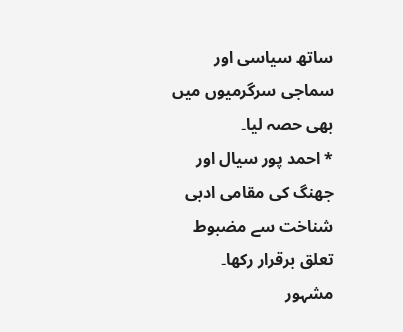ساتھ سیاسی اور سماجی سرگرمیوں میں بھی حصہ لیا۔
* احمد پور سیال اور جھنگ کی مقامی ادبی شناخت سے مضبوط تعلق برقرار رکھا۔
مشہور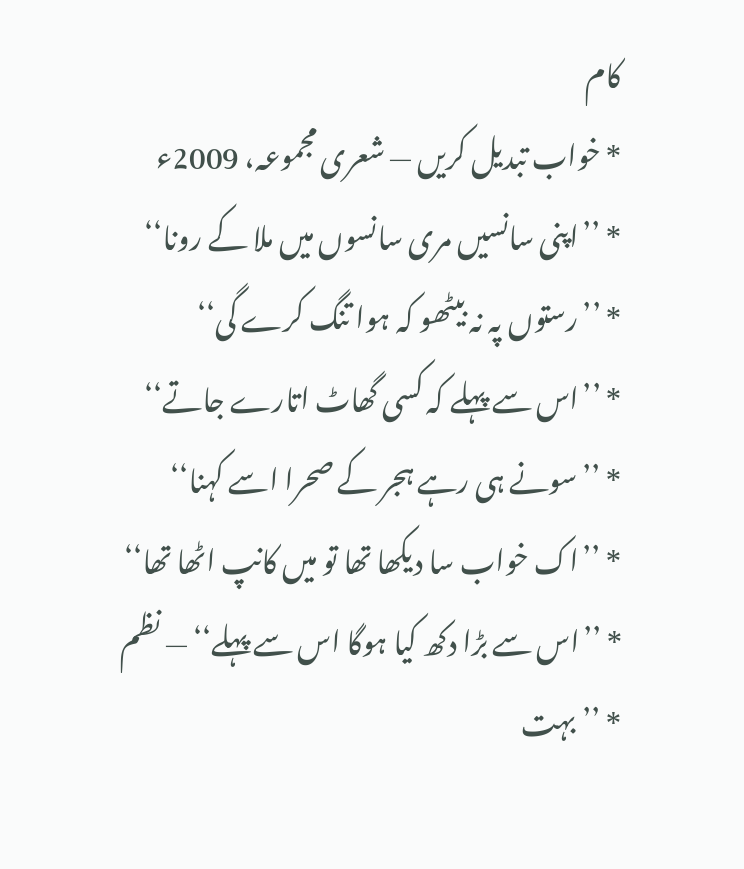کام
* خواب تبدیل کریں — شعری مجموعہ، 2009ء
* ’’اپنی سانسیں مری سانسوں میں ملا کے رونا‘‘
* ’’رستوں پہ نہ بیٹھو کہ ہوا تنگ کرے گی‘‘
* ’’اس سے پہلے کہ کسی گھاٹ اتارے جاتے‘‘
* ’’سونے ہی رہے ہجر کے صحرا اسے کہنا‘‘
* ’’اک خواب سا دیکھا تھا تو میں کانپ اٹھا تھا‘‘
* ’’اس سے بڑا دکھ کیا ہوگا اس سے پہلے‘‘ — نظم
* ’’بہت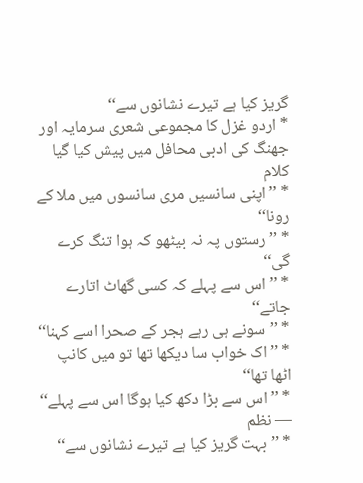گریز کیا ہے تیرے نشانوں سے‘‘
* اردو غزل کا مجموعی شعری سرمایہ اور جھنگ کی ادبی محافل میں پیش کیا گیا کلام
* ’’اپنی سانسیں مری سانسوں میں ملا کے رونا‘‘
* ’’رستوں پہ نہ بیٹھو کہ ہوا تنگ کرے گی‘‘
* ’’اس سے پہلے کہ کسی گھاٹ اتارے جاتے‘‘
* ’’سونے ہی رہے ہجر کے صحرا اسے کہنا‘‘
* ’’اک خواب سا دیکھا تھا تو میں کانپ اٹھا تھا‘‘
* ’’اس سے بڑا دکھ کیا ہوگا اس سے پہلے‘‘ — نظم
* ’’بہت گریز کیا ہے تیرے نشانوں سے‘‘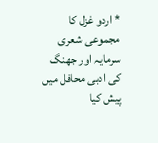* اردو غزل کا مجموعی شعری سرمایہ اور جھنگ کی ادبی محافل میں پیش کیا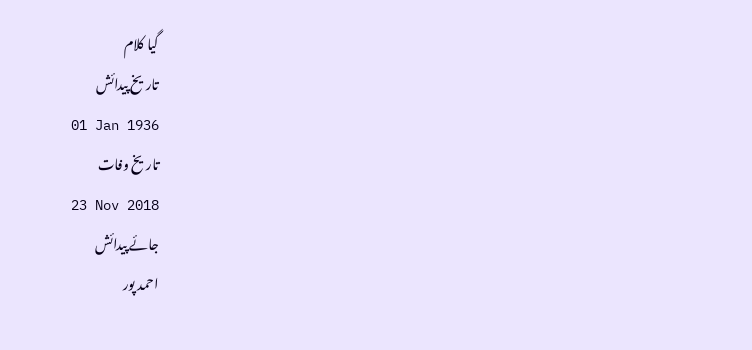گیا کلام
تاریخ پیدائش
01 Jan 1936
تاریخ وفات
23 Nov 2018
جائے پیدائش
احمد پور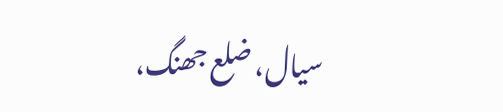سیال، ضلع جھنگ،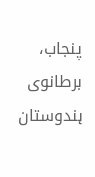پنجاب، برطانوی ہندوستان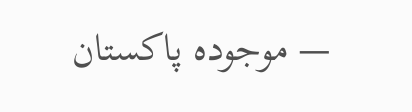— موجودہ پاکستان